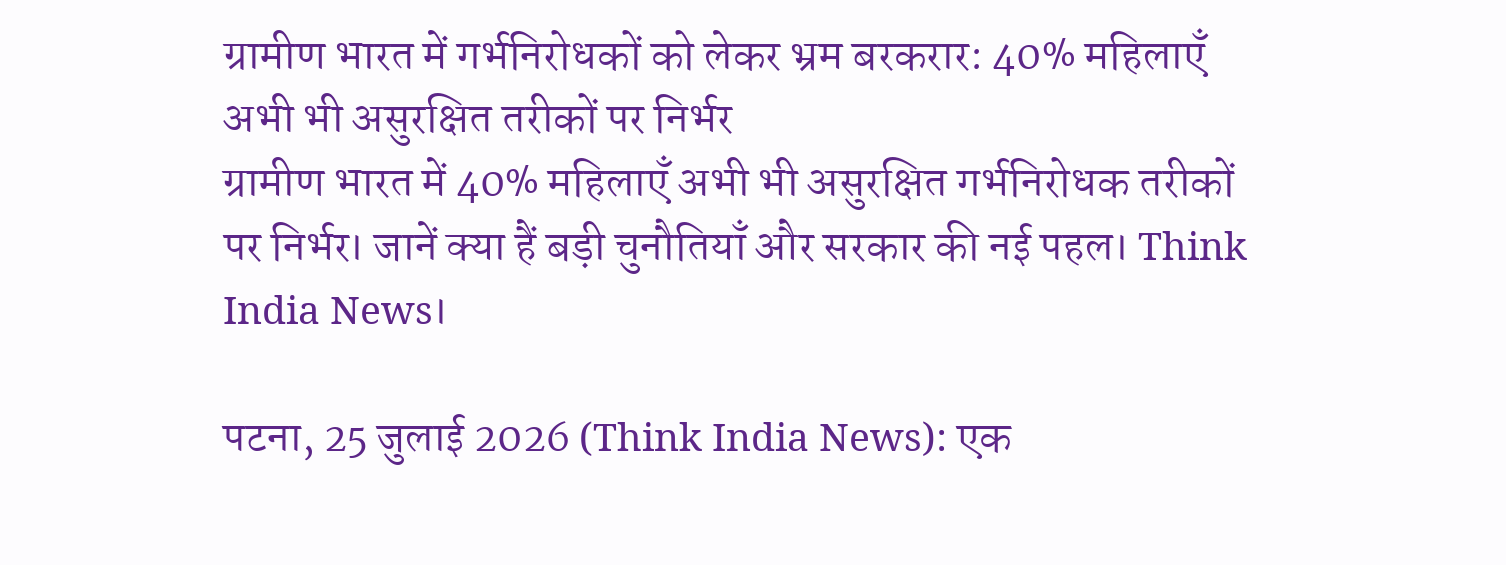ग्रामीण भारत में गर्भनिरोधकों को लेकर भ्रम बरकरार: 40% महिलाएँ अभी भी असुरक्षित तरीकों पर निर्भर
ग्रामीण भारत में 40% महिलाएँ अभी भी असुरक्षित गर्भनिरोधक तरीकों पर निर्भर। जानें क्या हैं बड़ी चुनौतियाँ और सरकार की नई पहल। Think India News।

पटना, 25 जुलाई 2026 (Think India News): एक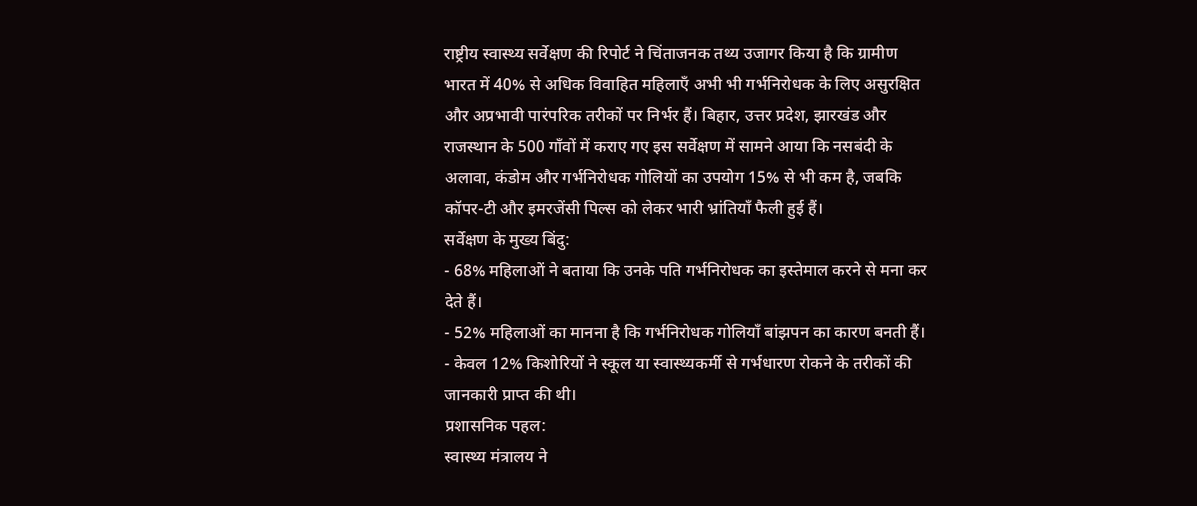राष्ट्रीय स्वास्थ्य सर्वेक्षण की रिपोर्ट ने चिंताजनक तथ्य उजागर किया है कि ग्रामीण भारत में 40% से अधिक विवाहित महिलाएँ अभी भी गर्भनिरोधक के लिए असुरक्षित और अप्रभावी पारंपरिक तरीकों पर निर्भर हैं। बिहार, उत्तर प्रदेश, झारखंड और राजस्थान के 500 गाँवों में कराए गए इस सर्वेक्षण में सामने आया कि नसबंदी के अलावा, कंडोम और गर्भनिरोधक गोलियों का उपयोग 15% से भी कम है, जबकि कॉपर-टी और इमरजेंसी पिल्स को लेकर भारी भ्रांतियाँ फैली हुई हैं।
सर्वेक्षण के मुख्य बिंदु:
- 68% महिलाओं ने बताया कि उनके पति गर्भनिरोधक का इस्तेमाल करने से मना कर देते हैं।
- 52% महिलाओं का मानना है कि गर्भनिरोधक गोलियाँ बांझपन का कारण बनती हैं।
- केवल 12% किशोरियों ने स्कूल या स्वास्थ्यकर्मी से गर्भधारण रोकने के तरीकों की जानकारी प्राप्त की थी।
प्रशासनिक पहल:
स्वास्थ्य मंत्रालय ने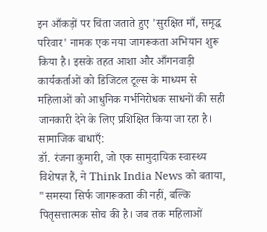इन आँकड़ों पर चिंता जताते हुए 'सुरक्षित माँ, समृद्ध परिवार' नामक एक नया जागरूकता अभियान शुरू किया है। इसके तहत आशा और आँगनवाड़ी कार्यकर्ताओं को डिजिटल टूल्स के माध्यम से महिलाओं को आधुनिक गर्भनिरोधक साधनों की सही जानकारी देने के लिए प्रशिक्षित किया जा रहा है।
सामाजिक बाधाएँ:
डॉ. रंजना कुमारी, जो एक सामुदायिक स्वास्थ्य विशेषज्ञ हैं, ने Think India News को बताया, "समस्या सिर्फ जागरूकता की नहीं, बल्कि पितृसत्तात्मक सोच की है। जब तक महिलाओं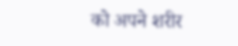को अपने शरीर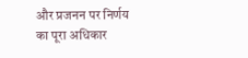और प्रजनन पर निर्णय का पूरा अधिकार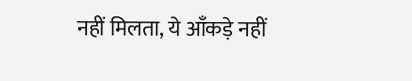नहीं मिलता, ये आँकड़े नहीं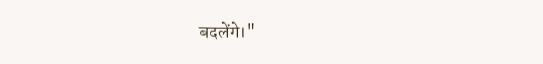बदलेंगे।"